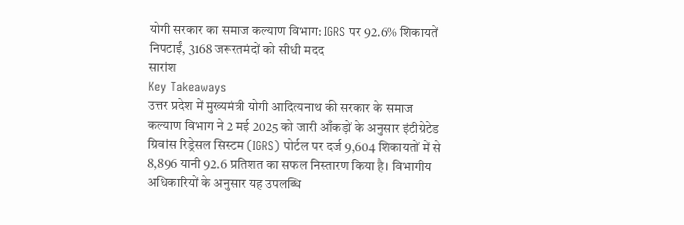योगी सरकार का समाज कल्याण विभाग: IGRS पर 92.6% शिकायतें निपटाईं, 3168 जरूरतमंदों को सीधी मदद
सारांश
Key Takeaways
उत्तर प्रदेश में मुख्यमंत्री योगी आदित्यनाथ की सरकार के समाज कल्याण विभाग ने 2 मई 2025 को जारी आँकड़ों के अनुसार इंटीग्रेटेड ग्रिवांस रिड्रेसल सिस्टम (IGRS) पोर्टल पर दर्ज 9,604 शिकायतों में से 8,896 यानी 92.6 प्रतिशत का सफल निस्तारण किया है। विभागीय अधिकारियों के अनुसार यह उपलब्धि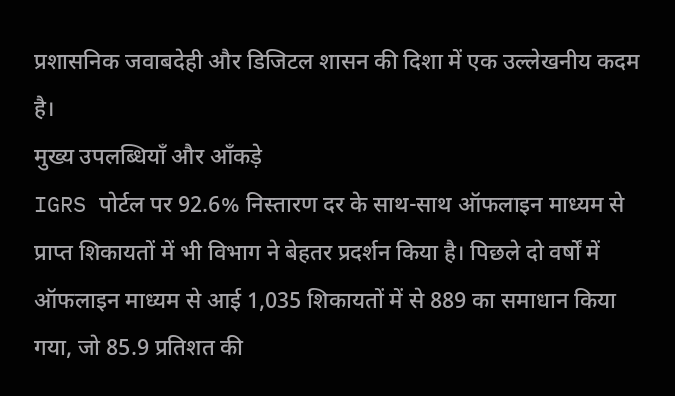प्रशासनिक जवाबदेही और डिजिटल शासन की दिशा में एक उल्लेखनीय कदम है।
मुख्य उपलब्धियाँ और आँकड़े
IGRS पोर्टल पर 92.6% निस्तारण दर के साथ-साथ ऑफलाइन माध्यम से प्राप्त शिकायतों में भी विभाग ने बेहतर प्रदर्शन किया है। पिछले दो वर्षों में ऑफलाइन माध्यम से आई 1,035 शिकायतों में से 889 का समाधान किया गया, जो 85.9 प्रतिशत की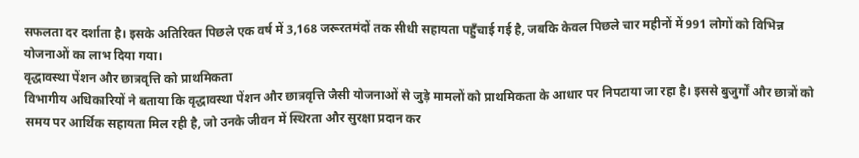सफलता दर दर्शाता है। इसके अतिरिक्त पिछले एक वर्ष में 3,168 जरूरतमंदों तक सीधी सहायता पहुँचाई गई है, जबकि केवल पिछले चार महीनों में 991 लोगों को विभिन्न योजनाओं का लाभ दिया गया।
वृद्धावस्था पेंशन और छात्रवृत्ति को प्राथमिकता
विभागीय अधिकारियों ने बताया कि वृद्धावस्था पेंशन और छात्रवृत्ति जैसी योजनाओं से जुड़े मामलों को प्राथमिकता के आधार पर निपटाया जा रहा है। इससे बुजुर्गों और छात्रों को समय पर आर्थिक सहायता मिल रही है, जो उनके जीवन में स्थिरता और सुरक्षा प्रदान कर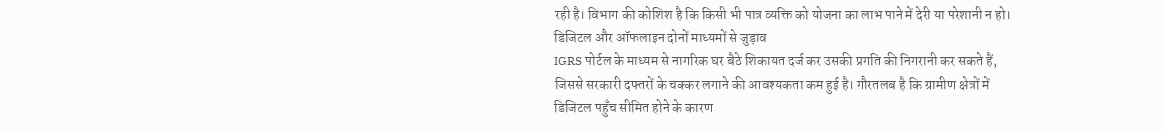रही है। विभाग की कोशिश है कि किसी भी पात्र व्यक्ति को योजना का लाभ पाने में देरी या परेशानी न हो।
डिजिटल और ऑफलाइन दोनों माध्यमों से जुड़ाव
IGRS पोर्टल के माध्यम से नागरिक घर बैठे शिकायत दर्ज कर उसकी प्रगति की निगरानी कर सकते हैं, जिससे सरकारी दफ्तरों के चक्कर लगाने की आवश्यकता कम हुई है। गौरतलब है कि ग्रामीण क्षेत्रों में डिजिटल पहुँच सीमित होने के कारण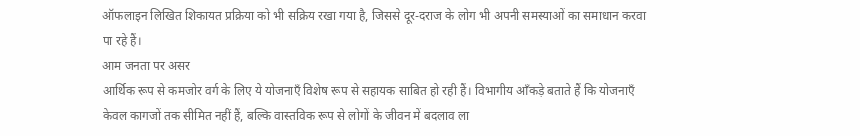ऑफलाइन लिखित शिकायत प्रक्रिया को भी सक्रिय रखा गया है, जिससे दूर-दराज के लोग भी अपनी समस्याओं का समाधान करवा पा रहे हैं।
आम जनता पर असर
आर्थिक रूप से कमजोर वर्ग के लिए ये योजनाएँ विशेष रूप से सहायक साबित हो रही हैं। विभागीय आँकड़े बताते हैं कि योजनाएँ केवल कागजों तक सीमित नहीं हैं, बल्कि वास्तविक रूप से लोगों के जीवन में बदलाव ला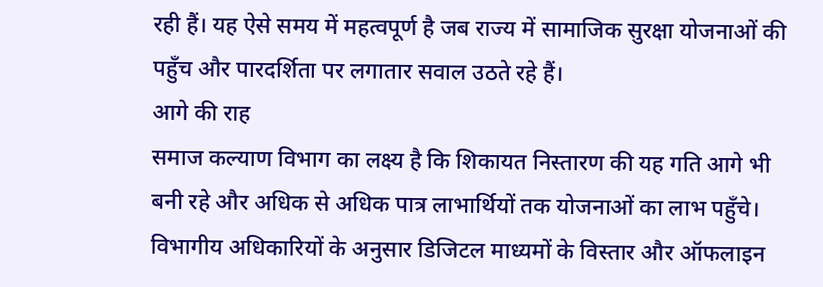रही हैं। यह ऐसे समय में महत्वपूर्ण है जब राज्य में सामाजिक सुरक्षा योजनाओं की पहुँच और पारदर्शिता पर लगातार सवाल उठते रहे हैं।
आगे की राह
समाज कल्याण विभाग का लक्ष्य है कि शिकायत निस्तारण की यह गति आगे भी बनी रहे और अधिक से अधिक पात्र लाभार्थियों तक योजनाओं का लाभ पहुँचे। विभागीय अधिकारियों के अनुसार डिजिटल माध्यमों के विस्तार और ऑफलाइन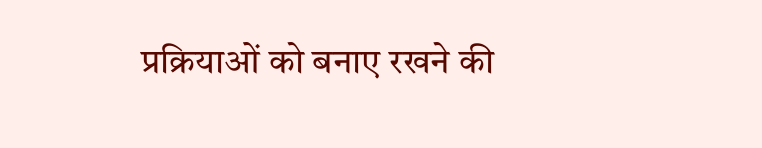प्रक्रियाओं को बनाए रखने की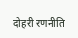दोहरी रणनीति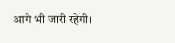आगे भी जारी रहेगी।